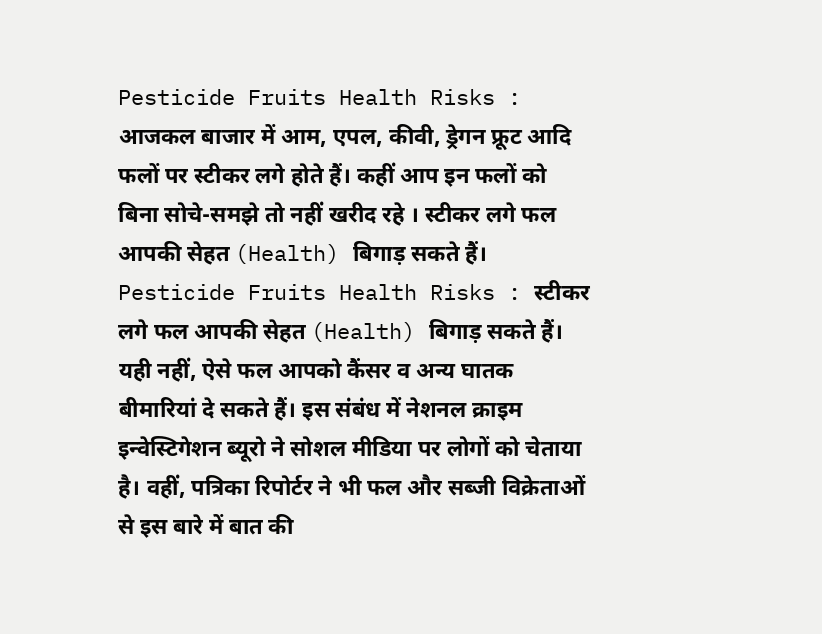Pesticide Fruits Health Risks : आजकल बाजार में आम, एपल, कीवी, ड्रेगन फ्रूट आदि फलों पर स्टीकर लगे होते हैं। कहीं आप इन फलों को बिना सोचे-समझे तो नहीं खरीद रहे । स्टीकर लगे फल आपकी सेहत (Health) बिगाड़ सकते हैं।
Pesticide Fruits Health Risks : स्टीकर लगे फल आपकी सेहत (Health) बिगाड़ सकते हैं। यही नहीं, ऐसे फल आपको कैंसर व अन्य घातक बीमारियां दे सकते हैं। इस संबंध में नेशनल क्राइम इन्वेस्टिगेशन ब्यूरो ने सोशल मीडिया पर लोगों को चेताया है। वहीं, पत्रिका रिपोर्टर ने भी फल और सब्जी विक्रेताओं से इस बारे में बात की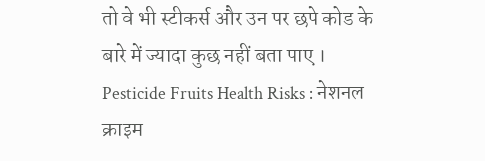तो वे भी स्टीकर्स और उन पर छपे कोड के बारे में ज्यादा कुछ नहीं बता पाए ।
Pesticide Fruits Health Risks : नेशनल क्राइम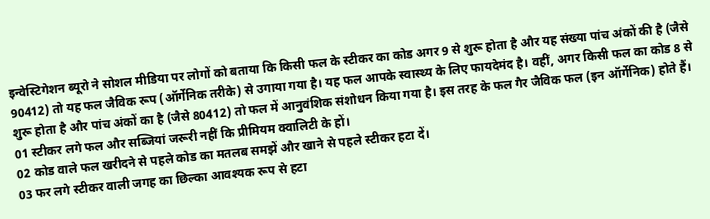इन्वेस्टिगेशन ब्यूरो ने सोशल मीडिया पर लोगों को बताया कि किसी फल के स्टीकर का कोड अगर 9 से शुरू होता है और यह संख्या पांच अंकों की है (जैसे 90412) तो यह फल जैविक रूप (ऑर्गेनिक तरीके) से उगाया गया है। यह फल आपके स्वास्थ्य के लिए फायदेमंद है। वहीं, अगर किसी फल का कोड 8 से शुरू होता है और पांच अंकों का है (जैसे 80412) तो फल में आनुवंशिक संशोधन किया गया है। इस तरह के फल गैर जैविक फल (इन ऑर्गेनिक) होते हैं।
01 स्टीकर लगे फल और सब्जियां जरूरी नहीं कि प्रीमियम क्वालिटी के हों।
02 कोड वाले फल खरीदने से पहले कोड का मतलब समझें और खाने से पहले स्टीकर हटा दें।
03 फर लगे स्टीकर वाली जगह का छिल्का आवश्यक रूप से हटा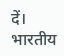दें।
भारतीय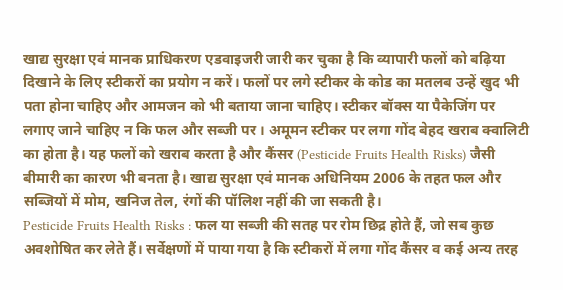खाद्य सुरक्षा एवं मानक प्राधिकरण एडवाइजरी जारी कर चुका है कि व्यापारी फलों को बढ़िया दिखाने के लिए स्टीकरों का प्रयोग न करें। फलों पर लगे स्टीकर के कोड का मतलब उन्हें खुद भी पता होना चाहिए और आमजन को भी बताया जाना चाहिए। स्टीकर बॉक्स या पैकेजिंग पर लगाए जाने चाहिए न कि फल और सब्जी पर । अमूमन स्टीकर पर लगा गोंद बेहद खराब क्वालिटी का होता है। यह फलों को खराब करता है और कैंसर (Pesticide Fruits Health Risks) जैसी बीमारी का कारण भी बनता है। खाद्य सुरक्षा एवं मानक अधिनियम 2006 के तहत फल और सब्जियों में मोम, खनिज तेल, रंगों की पॉलिश नहीं की जा सकती है।
Pesticide Fruits Health Risks : फल या सब्जी की सतह पर रोम छिद्र होते हैं, जो सब कुछ अवशोषित कर लेते हैं। सर्वेक्षणों में पाया गया है कि स्टीकरों में लगा गोंद कैंसर व कई अन्य तरह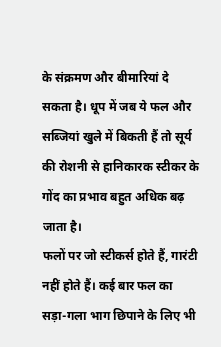के संक्रमण और बीमारियां दे सकता है। धूप में जब ये फल और सब्जियां खुले में बिकती हैं तो सूर्य की रोशनी से हानिकारक स्टीकर के गोंद का प्रभाव बहुत अधिक बढ़ जाता है।
फलों पर जो स्टीकर्स होते हैं, गारंटी नहीं होते हैं। कई बार फल का सड़ा-गला भाग छिपाने के लिए भी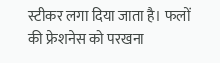स्टीकर लगा दिया जाता है। फलों की फ्रेशनेस को परखना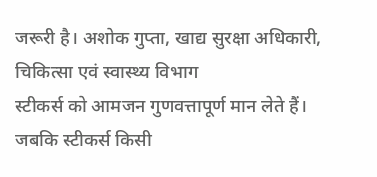जरूरी है। अशोक गुप्ता, खाद्य सुरक्षा अधिकारी, चिकित्सा एवं स्वास्थ्य विभाग
स्टीकर्स को आमजन गुणवत्तापूर्ण मान लेते हैं। जबकि स्टीकर्स किसी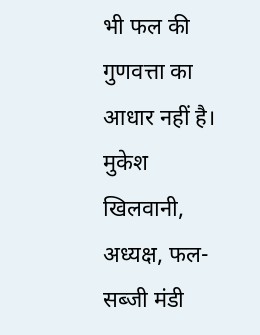भी फल की गुणवत्ता का आधार नहीं है।
मुकेश खिलवानी, अध्यक्ष, फल- सब्जी मंडी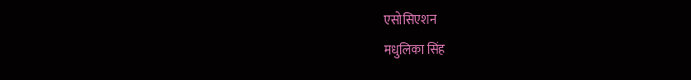एसोसिएशन
मधुलिका सिंह